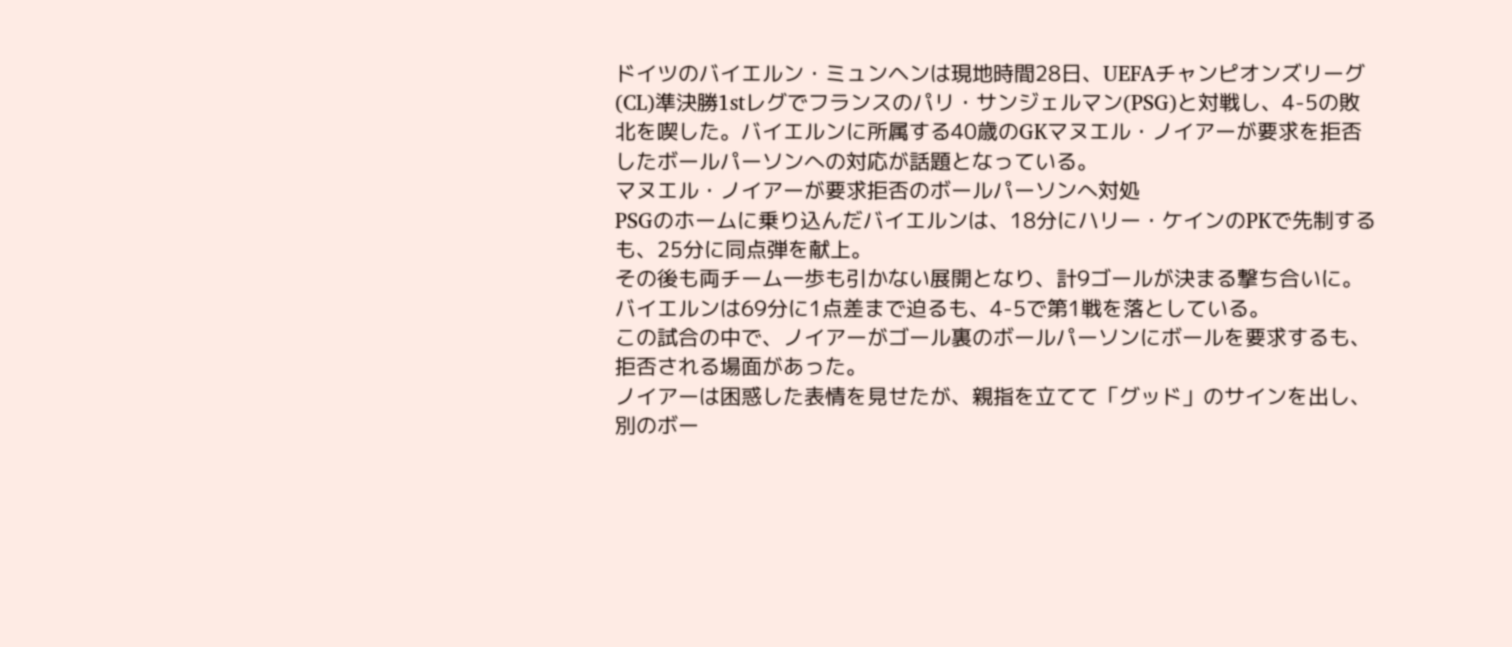ドイツのバイエルン・ミュンヘンは現地時間28日、UEFAチャンピオンズリーグ(CL)準決勝1stレグでフランスのパリ・サンジェルマン(PSG)と対戦し、4-5の敗北を喫した。バイエルンに所属する40歳のGKマヌエル・ノイアーが要求を拒否したボールパーソンへの対応が話題となっている。
マヌエル・ノイアーが要求拒否のボールパーソンへ対処
PSGのホームに乗り込んだバイエルンは、18分にハリー・ケインのPKで先制するも、25分に同点弾を献上。
その後も両チーム一歩も引かない展開となり、計9ゴールが決まる撃ち合いに。
バイエルンは69分に1点差まで迫るも、4-5で第1戦を落としている。
この試合の中で、ノイアーがゴール裏のボールパーソンにボールを要求するも、拒否される場面があった。
ノイアーは困惑した表情を見せたが、親指を立てて「グッド」のサインを出し、別のボー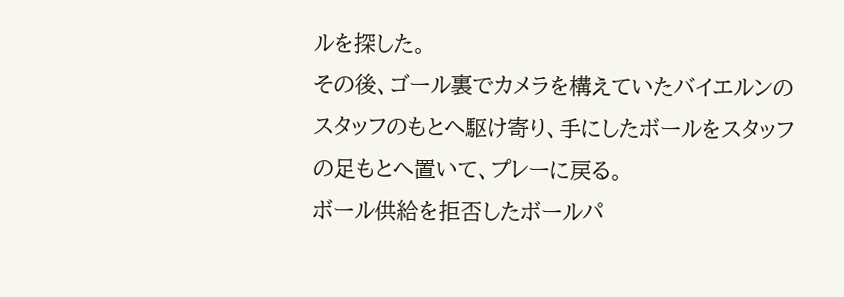ルを探した。
その後、ゴール裏でカメラを構えていたバイエルンのスタッフのもとへ駆け寄り、手にしたボールをスタッフの足もとへ置いて、プレーに戻る。
ボール供給を拒否したボールパ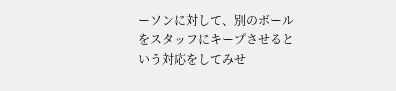ーソンに対して、別のボールをスタッフにキープさせるという対応をしてみせ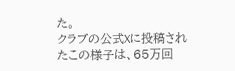た。
クラブの公式Xに投稿されたこの様子は、65万回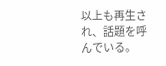以上も再生され、話題を呼んでいる。